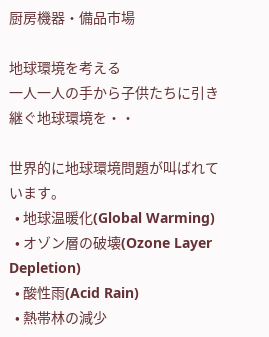厨房機器・備品市場

地球環境を考える
一人一人の手から子供たちに引き継ぐ地球環境を・・

世界的に地球環境問題が叫ばれています。
  • 地球温暖化(Global Warming)
  • オゾン層の破壊(Ozone Layer Depletion)
  • 酸性雨(Acid Rain)
  • 熱帯林の減少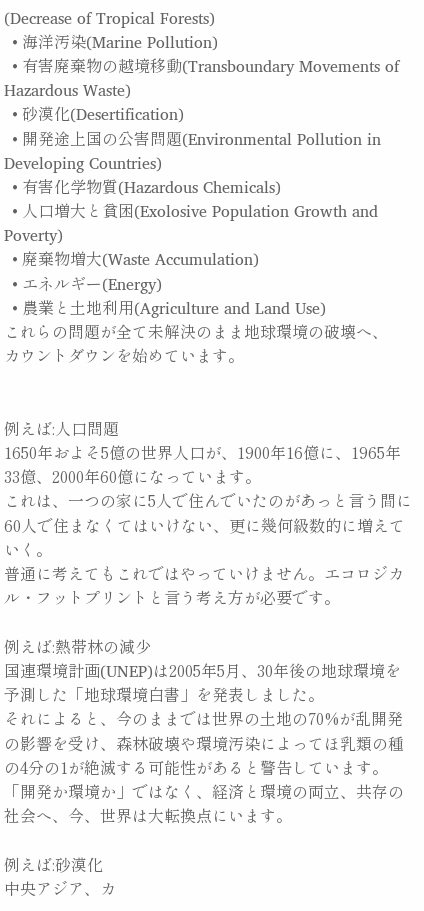(Decrease of Tropical Forests)
  • 海洋汚染(Marine Pollution)
  • 有害廃棄物の越境移動(Transboundary Movements of Hazardous Waste)
  • 砂漠化(Desertification)
  • 開発途上国の公害問題(Environmental Pollution in Developing Countries)
  • 有害化学物質(Hazardous Chemicals)
  • 人口増大と貧困(Exolosive Population Growth and Poverty)
  • 廃棄物増大(Waste Accumulation)
  • エネルギー(Energy)
  • 農業と土地利用(Agriculture and Land Use)
これらの問題が全て未解決のまま地球環境の破壊へ、
カウントダウンを始めています。


例えば:人口問題
1650年およそ5億の世界人口が、1900年16億に、1965年33億、2000年60億になっています。
これは、一つの家に5人で住んでいたのがあっと言う間に60人で住まなくてはいけない、更に幾何級数的に増えていく。
普通に考えてもこれではやっていけません。エコロジカル・フットプリントと言う考え方が必要です。

例えば:熱帯林の減少
国連環境計画(UNEP)は2005年5月、30年後の地球環境を予測した「地球環境白書」を発表しました。
それによると、今のままでは世界の土地の70%が乱開発の影響を受け、森林破壊や環境汚染によってほ乳類の種の4分の1が絶滅する可能性があると警告しています。
「開発か環境か」ではなく、経済と環境の両立、共存の社会へ、今、世界は大転換点にいます。

例えば:砂漠化
中央アジア、カ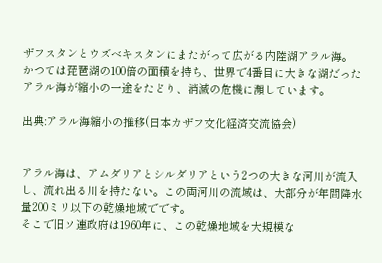ザフスタンとウズベキスタンにまたがって広がる内陸湖アラル海。
かつては琵琶湖の100倍の面積を持ち、世界で4番目に大きな湖だったアラル海が縮小の一途をたどり、消滅の危機に瀕しています。

出典:アラル海縮小の推移(日本カザフ文化経済交流協会)


アラル海は、アムダリアとシルダリアという2つの大きな河川が流入し、流れ出る川を持たない。この両河川の流域は、大部分が年間降水量200ミリ以下の乾燥地域でです。
そこで旧ソ連政府は1960年に、この乾燥地域を大規模な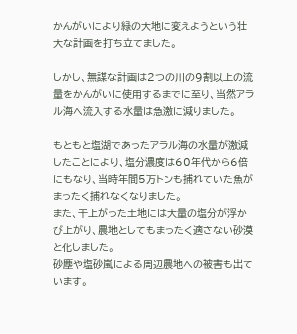かんがいにより緑の大地に変えようという壮大な計画を打ち立てました。

しかし、無謀な計画は2つの川の9割以上の流量をかんがいに使用するまでに至り、当然アラル海へ流入する水量は急激に減りました。

もともと塩湖であったアラル海の水量が激減したことにより、塩分濃度は60年代から6倍にもなり、当時年間5万トンも捕れていた魚がまったく捕れなくなりました。
また、干上がった土地には大量の塩分が浮かび上がり、農地としてもまったく適さない砂漠と化しました。
砂塵や塩砂嵐による周辺農地への被害も出ています。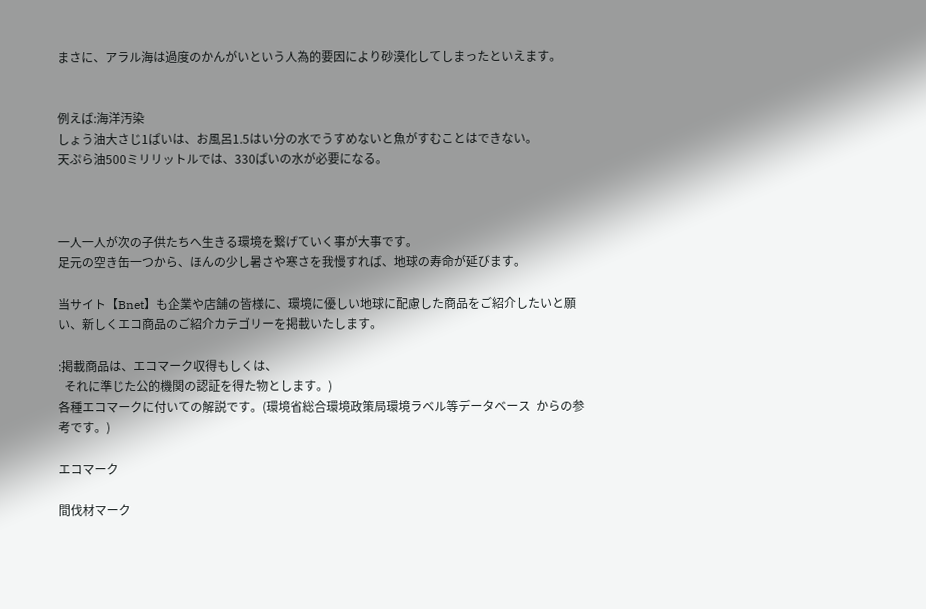まさに、アラル海は過度のかんがいという人為的要因により砂漠化してしまったといえます。


例えば:海洋汚染
しょう油大さじ1ぱいは、お風呂1.5はい分の水でうすめないと魚がすむことはできない。
天ぷら油500ミリリットルでは、330ぱいの水が必要になる。



一人一人が次の子供たちへ生きる環境を繋げていく事が大事です。
足元の空き缶一つから、ほんの少し暑さや寒さを我慢すれば、地球の寿命が延びます。

当サイト【Bnet】も企業や店舗の皆様に、環境に優しい地球に配慮した商品をご紹介したいと願い、新しくエコ商品のご紹介カテゴリーを掲載いたします。

:掲載商品は、エコマーク収得もしくは、
  それに準じた公的機関の認証を得た物とします。)
各種エコマークに付いての解説です。(環境省総合環境政策局環境ラベル等データベース  からの参考です。)

エコマーク

間伐材マーク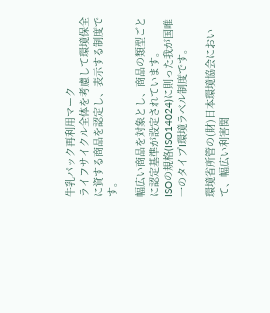牛乳パック再利用マーク
ライフサイクル全体を考慮して環境保全に資する商品を認定し、表示する制度です。

幅広い商品を対象とし、商品の類型ごとに認定基準が設定されています。
ISOの規格(ISO14024)に則った我が国唯一のタイプI環境ラベル制度です。

環境省所管の(財)日本環境協会において、幅広い利害関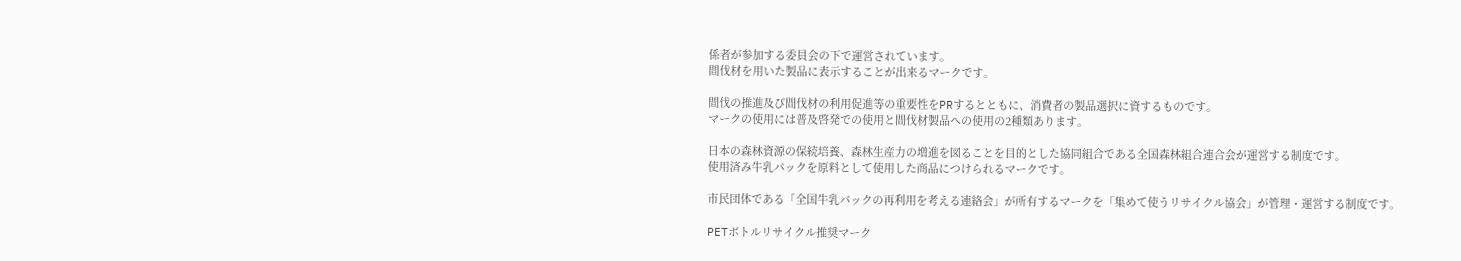係者が参加する委員会の下で運営されています。
間伐材を用いた製品に表示することが出来るマークです。

間伐の推進及び間伐材の利用促進等の重要性をPRするとともに、消費者の製品選択に資するものです。
マークの使用には普及啓発での使用と間伐材製品への使用の2種類あります。

日本の森林資源の保続培養、森林生産力の増進を図ることを目的とした協同組合である全国森林組合連合会が運営する制度です。
使用済み牛乳パックを原料として使用した商品につけられるマークです。

市民団体である「全国牛乳パックの再利用を考える連絡会」が所有するマークを「集めて使うリサイクル協会」が管理・運営する制度です。

PETボトルリサイクル推奨マーク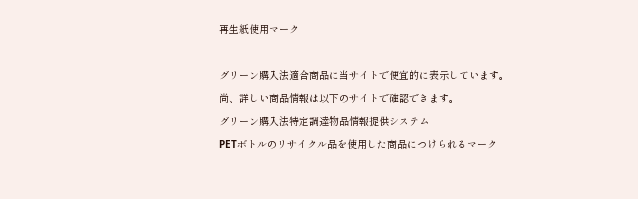再生紙使用マーク

グリーン購入法適合商品に当サイトで便宜的に表示しています。
尚、詳しい商品情報は以下のサイトで確認できます。
グリーン購入法特定調達物品情報提供システム
PETボトルのリサイクル品を使用した商品につけられるマーク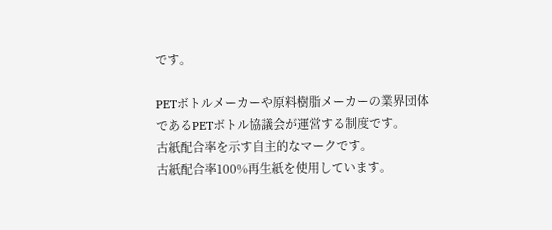です。

PETボトルメーカーや原料樹脂メーカーの業界団体であるPETボトル協議会が運営する制度です。
古紙配合率を示す自主的なマークです。
古紙配合率100%再生紙を使用しています。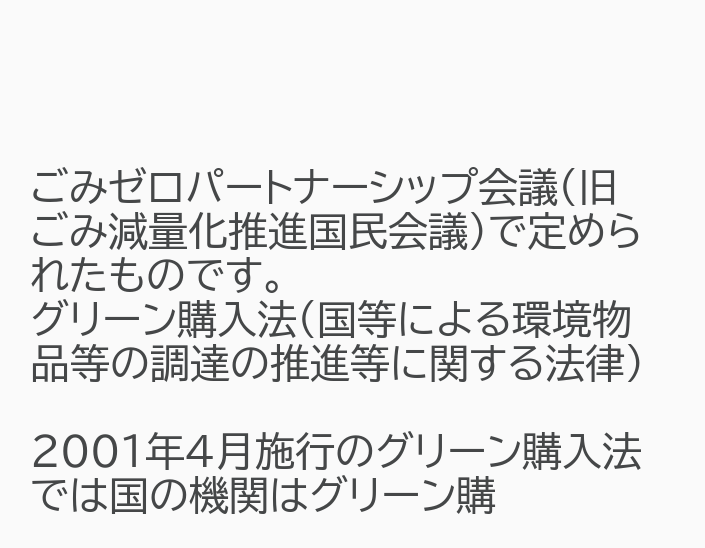ごみゼロパートナーシップ会議(旧 ごみ減量化推進国民会議)で定められたものです。
グリーン購入法(国等による環境物品等の調達の推進等に関する法律)

2001年4月施行のグリーン購入法では国の機関はグリーン購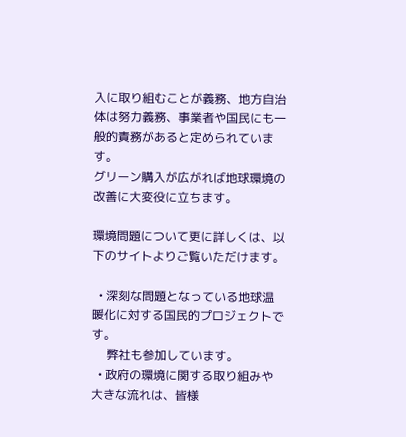入に取り組むことが義務、地方自治体は努力義務、事業者や国民にも一般的責務があると定められています。
グリーン購入が広がれば地球環境の改善に大変役に立ちます。

環境問題について更に詳しくは、以下のサイトよりご覧いただけます。

  • 深刻な問題となっている地球温暖化に対する国民的プロジェクトです。
     弊社も参加しています。
  • 政府の環境に関する取り組みや大きな流れは、皆様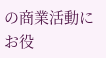の商業活動にお役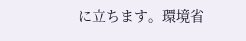に立ちます。環境省